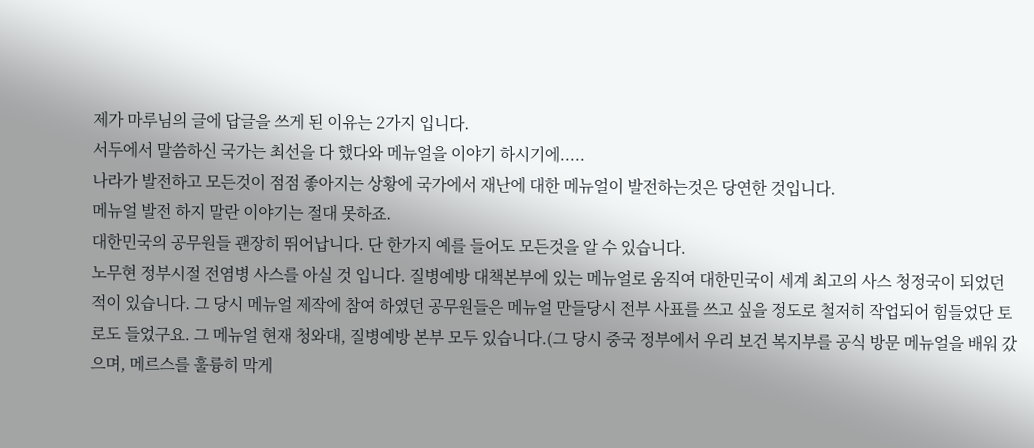제가 마루님의 글에 답글을 쓰게 된 이유는 2가지 입니다.
서두에서 말씀하신 국가는 최선을 다 했다와 메뉴얼을 이야기 하시기에.....
나라가 발전하고 모든것이 점점 좋아지는 상황에 국가에서 재난에 대한 메뉴얼이 발전하는것은 당연한 것입니다.
메뉴얼 발전 하지 말란 이야기는 절대 못하죠.
대한민국의 공무원들 괜장히 뛰어납니다. 단 한가지 예를 들어도 모든것을 알 수 있습니다.
노무현 정부시절 전염병 사스를 아실 것 입니다. 질병예방 대책본부에 있는 메뉴얼로 움직여 대한민국이 세계 최고의 사스 청정국이 되었던 적이 있습니다. 그 당시 메뉴얼 제작에 참여 하였던 공무원들은 메뉴얼 만들당시 전부 사표를 쓰고 싶을 정도로 철저히 작업되어 힘들었단 토로도 들었구요. 그 메뉴얼 현재 청와대, 질병예방 본부 모두 있습니다.(그 당시 중국 정부에서 우리 보건 복지부를 공식 방문 메뉴얼을 배워 갔으며, 메르스를 훌륭히 막게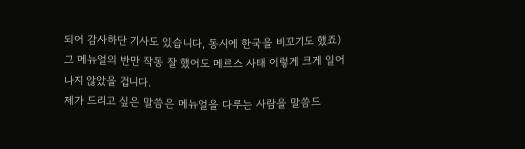되어 감사하단 기사도 있습니다, 동시에 한국을 비꼬기도 했죠)
그 메뉴얼의 반만 작동 잘 했어도 메르스 사태 이렇게 크게 일어나지 않았을 겁니다.
제가 드리고 싶은 말씀은 메뉴얼을 다루는 사람을 말씀드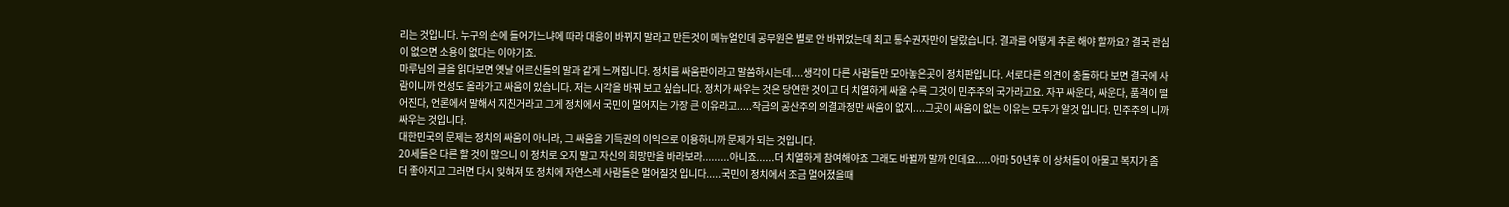리는 것입니다. 누구의 손에 들어가느냐에 따라 대응이 바뀌지 말라고 만든것이 메뉴얼인데 공무원은 별로 안 바뀌었는데 최고 통수권자만이 달랐습니다. 결과를 어떻게 추론 해야 할까요? 결국 관심이 없으면 소용이 없다는 이야기죠.
마루님의 글을 읽다보면 옛날 어르신들의 말과 같게 느껴집니다. 정치를 싸움판이라고 말씀하시는데....생각이 다른 사람들만 모아놓은곳이 정치판입니다. 서로다른 의견이 충돌하다 보면 결국에 사람이니까 언성도 올라가고 싸움이 있습니다. 저는 시각을 바꿔 보고 싶습니다. 정치가 싸우는 것은 당연한 것이고 더 치열하게 싸울 수록 그것이 민주주의 국가라고요. 자꾸 싸운다, 싸운다, 품격이 떨어진다, 언론에서 말해서 지친거라고 그게 정치에서 국민이 멀어지는 가장 큰 이유라고.....작금의 공산주의 의결과정만 싸움이 없지....그곳이 싸움이 없는 이유는 모두가 알것 입니다. 민주주의 니까 싸우는 것입니다.
대한민국의 문제는 정치의 싸움이 아니라, 그 싸움을 기득권의 이익으로 이용하니까 문제가 되는 것입니다.
20세들은 다른 할 것이 많으니 이 정치로 오지 말고 자신의 희망만을 바라보라.........아니죠......더 치열하게 참여해야죠 그래도 바뀔까 말까 인데요.....아마 50년후 이 상처들이 아물고 복지가 좀 더 좋아지고 그러면 다시 잊혀져 또 정치에 자연스레 사람들은 멀어질것 입니다.....국민이 정치에서 조금 멀어졌을때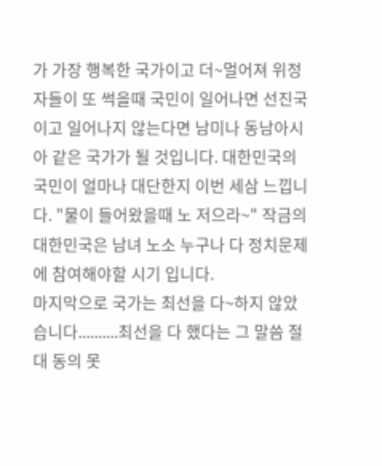가 가장 행복한 국가이고 더~멀어져 위정자들이 또 썩을때 국민이 일어나면 선진국이고 일어나지 않는다면 남미나 동남아시아 같은 국가가 될 것입니다. 대한민국의 국민이 얼마나 대단한지 이번 세삼 느낍니다. "물이 들어왔을때 노 저으라~" 작금의 대한민국은 남녀 노소 누구나 다 정치문제에 참여해야할 시기 입니다.
마지막으로 국가는 최선을 다~하지 않았습니다..........최선을 다 했다는 그 말씀 절대 동의 못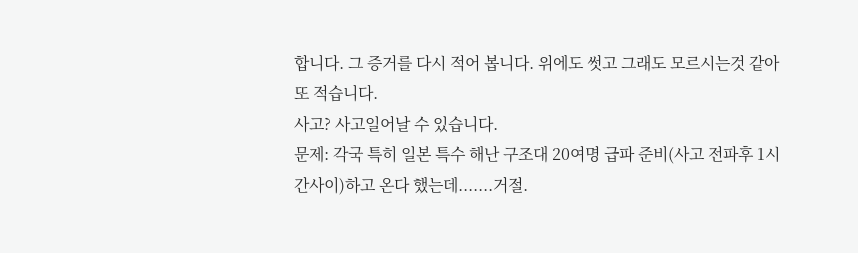합니다. 그 증거를 다시 적어 봅니다. 위에도 썻고 그래도 모르시는것 같아 또 적습니다.
사고? 사고일어날 수 있습니다.
문제: 각국 특히 일본 특수 해난 구조대 20여명 급파 준비(사고 전파후 1시간사이)하고 온다 했는데.......거절.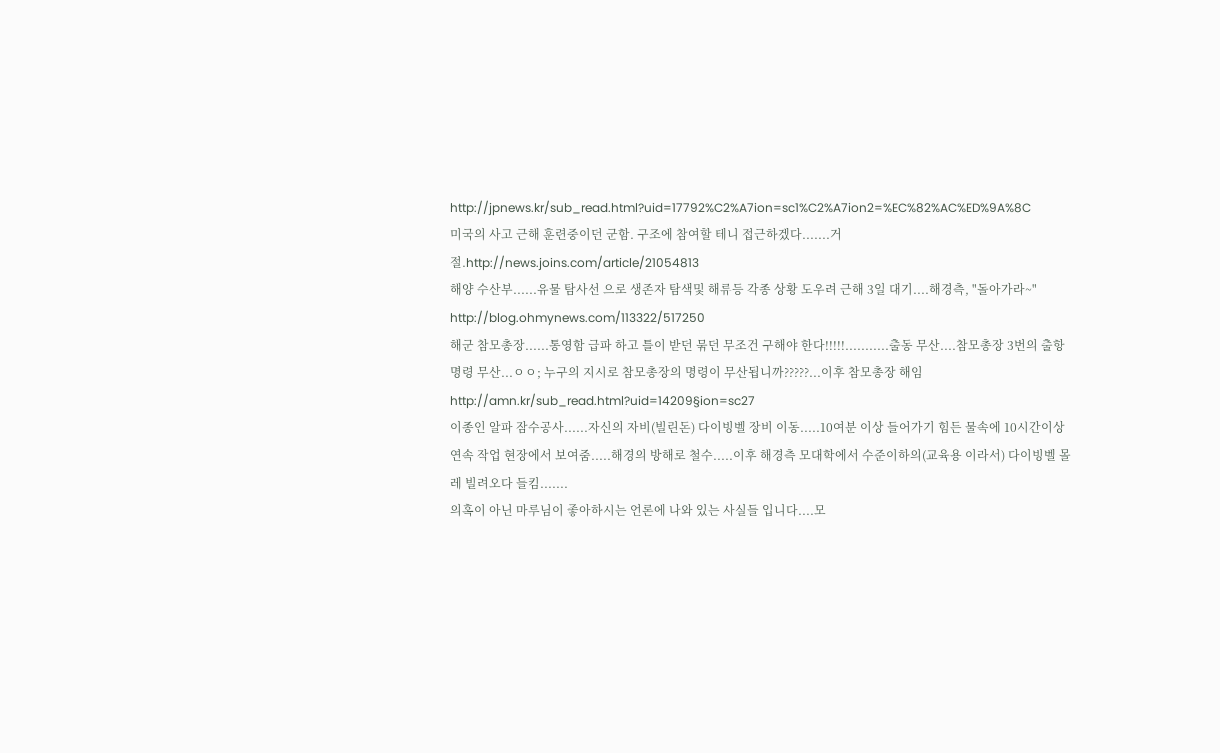http://jpnews.kr/sub_read.html?uid=17792%C2%A7ion=sc1%C2%A7ion2=%EC%82%AC%ED%9A%8C
미국의 사고 근해 훈련중이던 군함. 구조에 참여할 테니 접근하겠다.......거절.http://news.joins.com/article/21054813
해양 수산부......유물 탐사선 으로 생존자 탐색및 해류등 각종 상황 도우려 근해 3일 대기....해경측, "돌아가라~" http://blog.ohmynews.com/113322/517250
해군 참모총장......통영함 급파 하고 틀이 받던 묶던 무조건 구해야 한다!!!!!...........출동 무산....참모총장 3번의 출항 명령 무산...ㅇㅇ; 누구의 지시로 참모총장의 명령이 무산됩니까?????...이후 참모총장 해임
http://amn.kr/sub_read.html?uid=14209§ion=sc27
이종인 알파 잠수공사......자신의 자비(빌린돈) 다이빙벨 장비 이동.....10여분 이상 들어가기 힘든 물속에 10시간이상 연속 작업 현장에서 보여줌.....해경의 방해로 철수.....이후 해경측 모대학에서 수준이하의(교육용 이라서) 다이빙벨 몰레 빌려오다 들킴.......
의혹이 아닌 마루님이 좋아하시는 언론에 나와 있는 사실들 입니다....모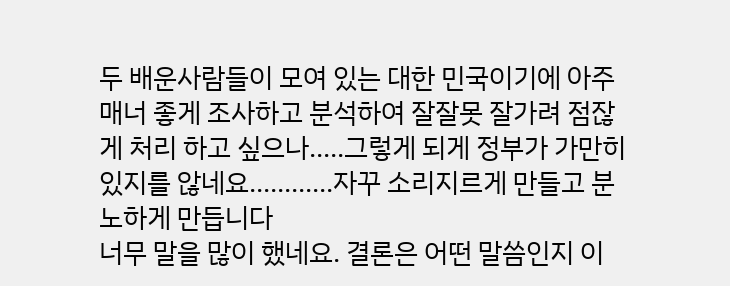두 배운사람들이 모여 있는 대한 민국이기에 아주 매너 좋게 조사하고 분석하여 잘잘못 잘가려 점잖게 처리 하고 싶으나.....그렇게 되게 정부가 가만히 있지를 않네요............자꾸 소리지르게 만들고 분노하게 만듭니다
너무 말을 많이 했네요. 결론은 어떤 말씀인지 이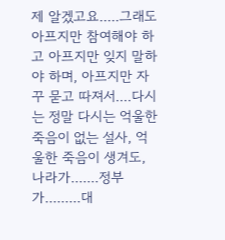제 알겠고요.....그래도 아프지만 참여해야 하고 아프지만 잊지 말하야 하며, 아프지만 자꾸 묻고 따져서....다시는 정말 다시는 억울한 죽음이 없는 설사, 억울한 죽음이 생겨도,
나라가.......정부가.........대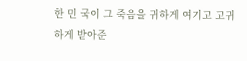한 민 국이 그 죽음을 귀하게 여기고 고귀하게 받아준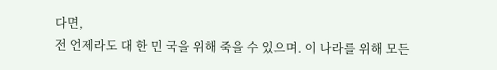다면,
전 언제라도 대 한 민 국을 위해 죽을 수 있으며. 이 나라를 위해 모든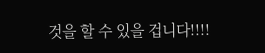것을 할 수 있을 겁니다!!!!